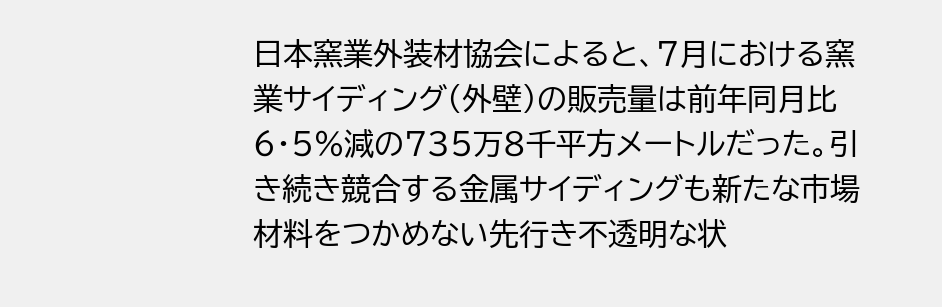日本窯業外装材協会によると、7月における窯業サイディング(外壁)の販売量は前年同月比6・5%減の735万8千平方メートルだった。引き続き競合する金属サイディングも新たな市場材料をつかめない先行き不透明な状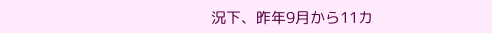況下、昨年9月から11カ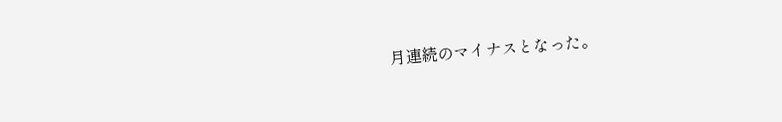月連続のマイナスとなった。